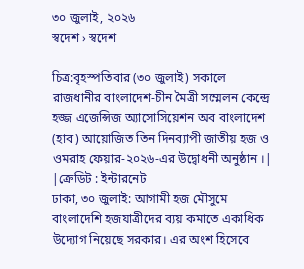৩০ জুলাই, ২০২৬
স্বদেশ › স্বদেশ

চিত্র:বৃহস্পতিবার (৩০ জুলাই) সকালে রাজধানীর বাংলাদেশ-চীন মৈত্রী সম্মেলন কেন্দ্রে হজ্জ এজেন্সিজ অ্যাসোসিয়েশন অব বাংলাদেশ (হাব) আয়োজিত তিন দিনব্যাপী জাতীয় হজ ও ওমরাহ ফেয়ার-২০২৬-এর উদ্বোধনী অনুষ্ঠান ।| |ক্রেডিট : ইন্টারনেট
ঢাকা, ৩০ জুলাই: আগামী হজ মৌসুমে বাংলাদেশি হজযাত্রীদের ব্যয় কমাতে একাধিক উদ্যোগ নিয়েছে সরকার। এর অংশ হিসেবে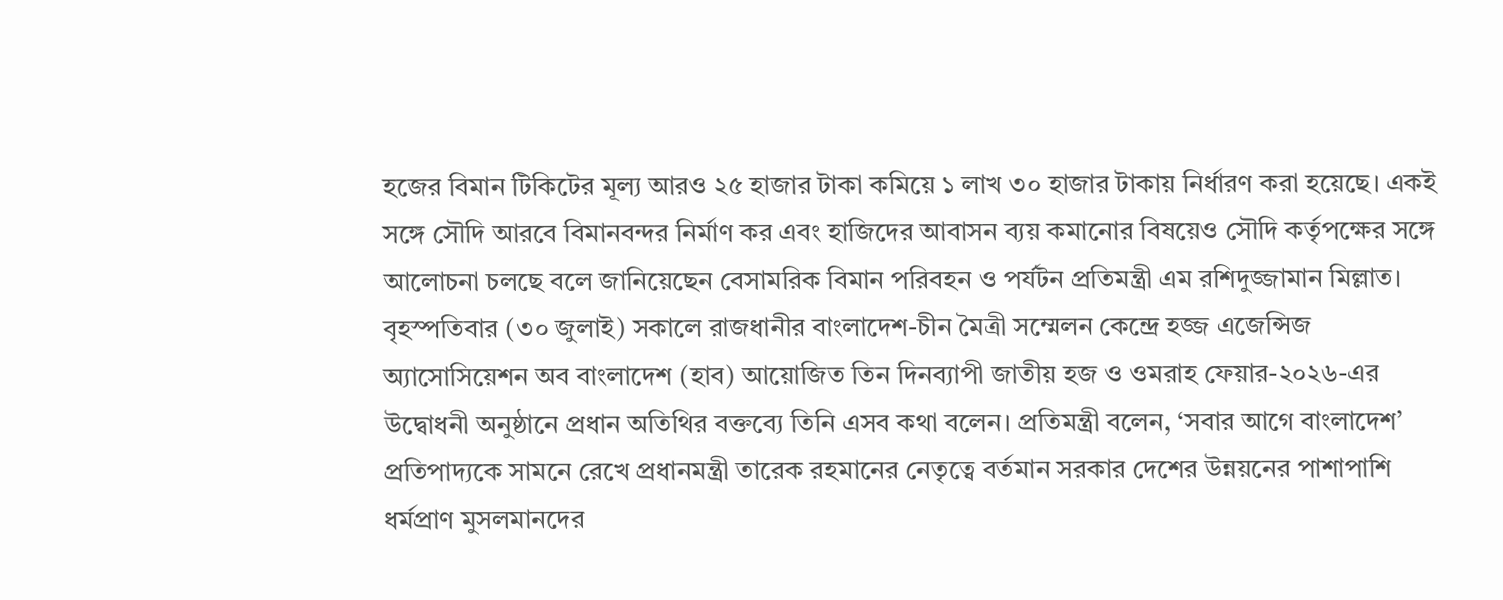হজের বিমান টিকিটের মূল্য আরও ২৫ হাজার টাকা কমিয়ে ১ লাখ ৩০ হাজার টাকায় নির্ধারণ করা হয়েছে। একই সঙ্গে সৌদি আরবে বিমানবন্দর নির্মাণ কর এবং হাজিদের আবাসন ব্যয় কমানোর বিষয়েও সৌদি কর্তৃপক্ষের সঙ্গে আলোচনা চলছে বলে জানিয়েছেন বেসামরিক বিমান পরিবহন ও পর্যটন প্রতিমন্ত্রী এম রশিদুজ্জামান মিল্লাত। বৃহস্পতিবার (৩০ জুলাই) সকালে রাজধানীর বাংলাদেশ-চীন মৈত্রী সম্মেলন কেন্দ্রে হজ্জ এজেন্সিজ অ্যাসোসিয়েশন অব বাংলাদেশ (হাব) আয়োজিত তিন দিনব্যাপী জাতীয় হজ ও ওমরাহ ফেয়ার-২০২৬-এর উদ্বোধনী অনুষ্ঠানে প্রধান অতিথির বক্তব্যে তিনি এসব কথা বলেন। প্রতিমন্ত্রী বলেন, ‘সবার আগে বাংলাদেশ’ প্রতিপাদ্যকে সামনে রেখে প্রধানমন্ত্রী তারেক রহমানের নেতৃত্বে বর্তমান সরকার দেশের উন্নয়নের পাশাপাশি ধর্মপ্রাণ মুসলমানদের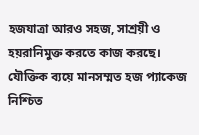হজযাত্রা আরও সহজ, সাশ্রয়ী ও হয়রানিমুক্ত করতে কাজ করছে। যৌক্তিক ব্যয়ে মানসম্মত হজ প্যাকেজ নিশ্চিত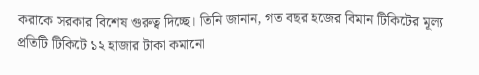করাকে সরকার বিশেষ গুরুত্ব দিচ্ছে। তিনি জানান, গত বছর হজের বিমান টিকিটের মূল্য প্রতিটি টিকিটে ১২ হাজার টাকা কমানো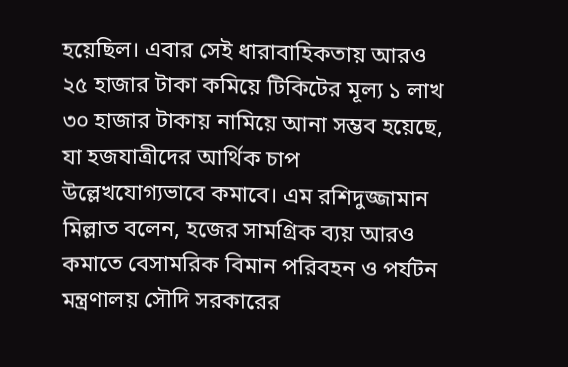হয়েছিল। এবার সেই ধারাবাহিকতায় আরও ২৫ হাজার টাকা কমিয়ে টিকিটের মূল্য ১ লাখ ৩০ হাজার টাকায় নামিয়ে আনা সম্ভব হয়েছে, যা হজযাত্রীদের আর্থিক চাপ উল্লেখযোগ্যভাবে কমাবে। এম রশিদুজ্জামান মিল্লাত বলেন, হজের সামগ্রিক ব্যয় আরও কমাতে বেসামরিক বিমান পরিবহন ও পর্যটন মন্ত্রণালয় সৌদি সরকারের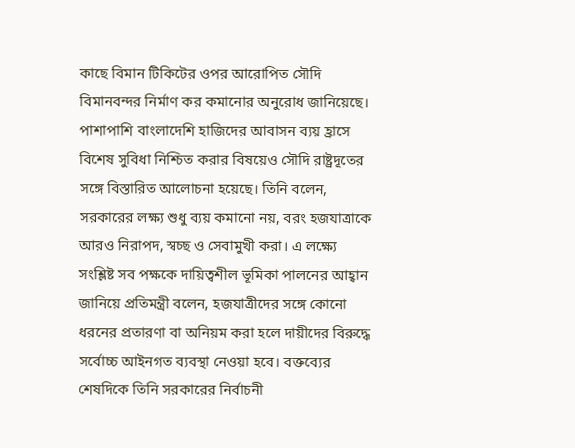কাছে বিমান টিকিটের ওপর আরোপিত সৌদি বিমানবন্দর নির্মাণ কর কমানোর অনুরোধ জানিয়েছে। পাশাপাশি বাংলাদেশি হাজিদের আবাসন ব্যয় হ্রাসে বিশেষ সুবিধা নিশ্চিত করার বিষয়েও সৌদি রাষ্ট্রদূতের সঙ্গে বিস্তারিত আলোচনা হয়েছে। তিনি বলেন, সরকারের লক্ষ্য শুধু ব্যয় কমানো নয়, বরং হজযাত্রাকে আরও নিরাপদ, স্বচ্ছ ও সেবামুখী করা। এ লক্ষ্যে সংশ্লিষ্ট সব পক্ষকে দায়িত্বশীল ভূমিকা পালনের আহ্বান জানিয়ে প্রতিমন্ত্রী বলেন, হজযাত্রীদের সঙ্গে কোনো ধরনের প্রতারণা বা অনিয়ম করা হলে দায়ীদের বিরুদ্ধে সর্বোচ্চ আইনগত ব্যবস্থা নেওয়া হবে। বক্তব্যের শেষদিকে তিনি সরকারের নির্বাচনী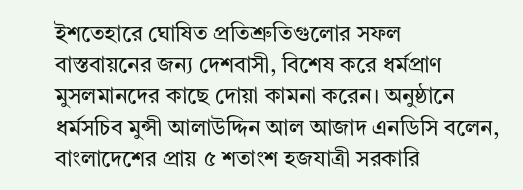ইশতেহারে ঘোষিত প্রতিশ্রুতিগুলোর সফল বাস্তবায়নের জন্য দেশবাসী, বিশেষ করে ধর্মপ্রাণ মুসলমানদের কাছে দোয়া কামনা করেন। অনুষ্ঠানে ধর্মসচিব মুন্সী আলাউদ্দিন আল আজাদ এনডিসি বলেন, বাংলাদেশের প্রায় ৫ শতাংশ হজযাত্রী সরকারি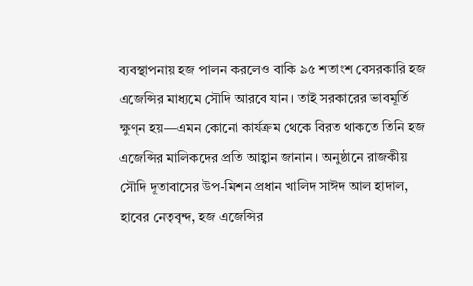ব্যবস্থাপনায় হজ পালন করলেও বাকি ৯৫ শতাংশ বেসরকারি হজ এজেন্সির মাধ্যমে সৌদি আরবে যান। তাই সরকারের ভাবমূর্তি ক্ষুণ্ন হয়—এমন কোনো কার্যক্রম থেকে বিরত থাকতে তিনি হজ এজেন্সির মালিকদের প্রতি আহ্বান জানান। অনুষ্ঠানে রাজকীয় সৌদি দূতাবাসের উপ-মিশন প্রধান খালিদ সাঈদ আল হাদাল, হাবের নেতৃবৃন্দ, হজ এজেন্সির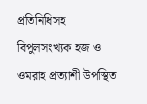প্রতিনিধিসহ বিপুলসংখ্যক হজ ও ওমরাহ প্রত্যাশী উপস্থিত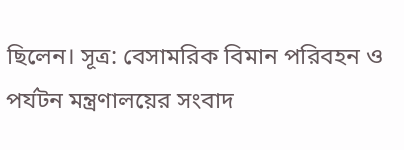ছিলেন। সূত্র: বেসামরিক বিমান পরিবহন ও পর্যটন মন্ত্রণালয়ের সংবাদ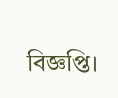বিজ্ঞপ্তি।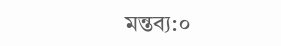মন্তব্য:০